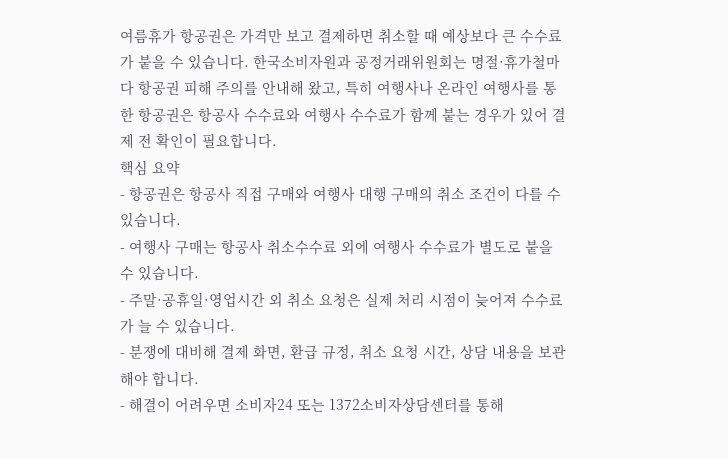여름휴가 항공권은 가격만 보고 결제하면 취소할 때 예상보다 큰 수수료가 붙을 수 있습니다. 한국소비자원과 공정거래위원회는 명절·휴가철마다 항공권 피해 주의를 안내해 왔고, 특히 여행사나 온라인 여행사를 통한 항공권은 항공사 수수료와 여행사 수수료가 함께 붙는 경우가 있어 결제 전 확인이 필요합니다.
핵심 요약
- 항공권은 항공사 직접 구매와 여행사 대행 구매의 취소 조건이 다를 수 있습니다.
- 여행사 구매는 항공사 취소수수료 외에 여행사 수수료가 별도로 붙을 수 있습니다.
- 주말·공휴일·영업시간 외 취소 요청은 실제 처리 시점이 늦어져 수수료가 늘 수 있습니다.
- 분쟁에 대비해 결제 화면, 환급 규정, 취소 요청 시간, 상담 내용을 보관해야 합니다.
- 해결이 어려우면 소비자24 또는 1372소비자상담센터를 통해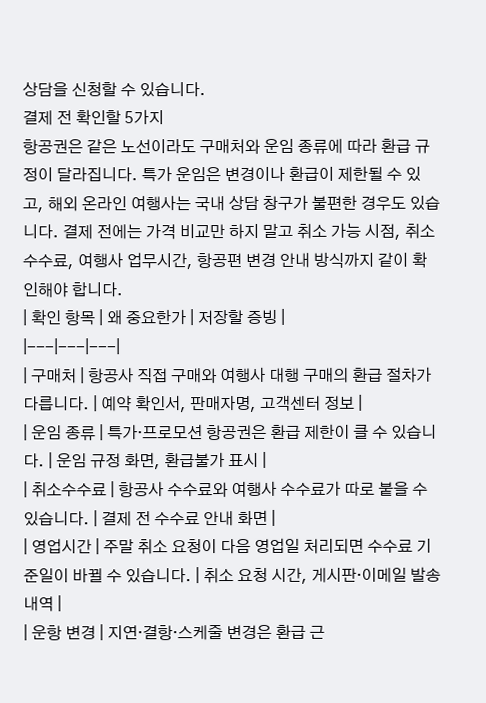상담을 신청할 수 있습니다.
결제 전 확인할 5가지
항공권은 같은 노선이라도 구매처와 운임 종류에 따라 환급 규정이 달라집니다. 특가 운임은 변경이나 환급이 제한될 수 있고, 해외 온라인 여행사는 국내 상담 창구가 불편한 경우도 있습니다. 결제 전에는 가격 비교만 하지 말고 취소 가능 시점, 취소수수료, 여행사 업무시간, 항공편 변경 안내 방식까지 같이 확인해야 합니다.
| 확인 항목 | 왜 중요한가 | 저장할 증빙 |
|---|---|---|
| 구매처 | 항공사 직접 구매와 여행사 대행 구매의 환급 절차가 다릅니다. | 예약 확인서, 판매자명, 고객센터 정보 |
| 운임 종류 | 특가·프로모션 항공권은 환급 제한이 클 수 있습니다. | 운임 규정 화면, 환급불가 표시 |
| 취소수수료 | 항공사 수수료와 여행사 수수료가 따로 붙을 수 있습니다. | 결제 전 수수료 안내 화면 |
| 영업시간 | 주말 취소 요청이 다음 영업일 처리되면 수수료 기준일이 바뀔 수 있습니다. | 취소 요청 시간, 게시판·이메일 발송 내역 |
| 운항 변경 | 지연·결항·스케줄 변경은 환급 근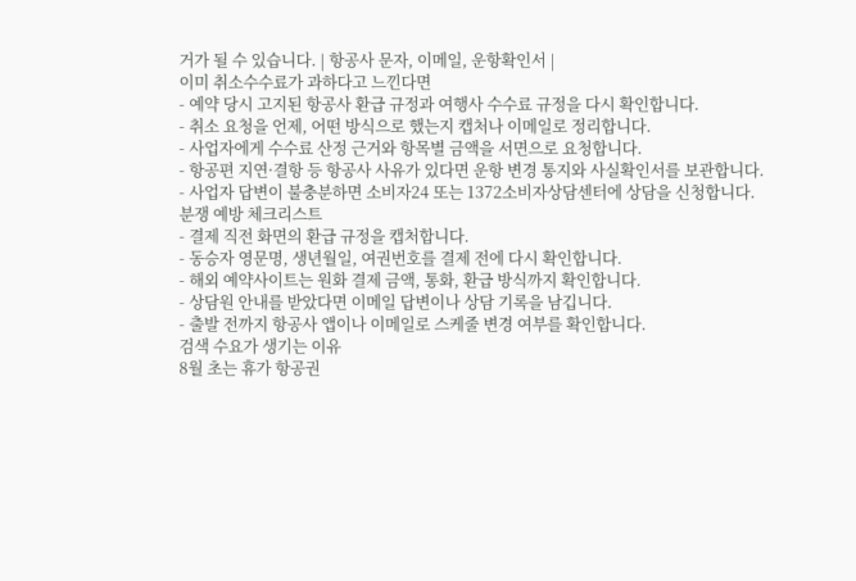거가 될 수 있습니다. | 항공사 문자, 이메일, 운항확인서 |
이미 취소수수료가 과하다고 느낀다면
- 예약 당시 고지된 항공사 환급 규정과 여행사 수수료 규정을 다시 확인합니다.
- 취소 요청을 언제, 어떤 방식으로 했는지 캡처나 이메일로 정리합니다.
- 사업자에게 수수료 산정 근거와 항목별 금액을 서면으로 요청합니다.
- 항공편 지연·결항 등 항공사 사유가 있다면 운항 변경 통지와 사실확인서를 보관합니다.
- 사업자 답변이 불충분하면 소비자24 또는 1372소비자상담센터에 상담을 신청합니다.
분쟁 예방 체크리스트
- 결제 직전 화면의 환급 규정을 캡처합니다.
- 동승자 영문명, 생년월일, 여권번호를 결제 전에 다시 확인합니다.
- 해외 예약사이트는 원화 결제 금액, 통화, 환급 방식까지 확인합니다.
- 상담원 안내를 받았다면 이메일 답변이나 상담 기록을 남깁니다.
- 출발 전까지 항공사 앱이나 이메일로 스케줄 변경 여부를 확인합니다.
검색 수요가 생기는 이유
8월 초는 휴가 항공권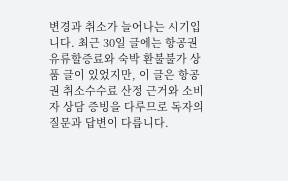변경과 취소가 늘어나는 시기입니다. 최근 30일 글에는 항공권 유류할증료와 숙박 환불불가 상품 글이 있었지만, 이 글은 항공권 취소수수료 산정 근거와 소비자 상담 증빙을 다루므로 독자의 질문과 답변이 다릅니다.